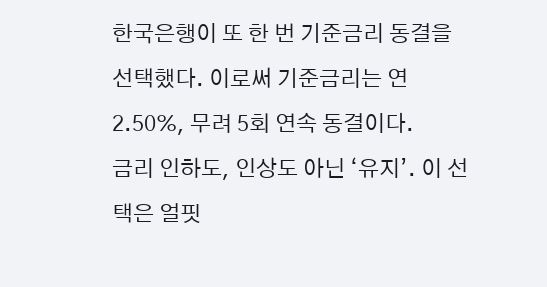한국은행이 또 한 번 기준금리 동결을 선택했다. 이로써 기준금리는 연 2.50%, 무려 5회 연속 동결이다.
금리 인하도, 인상도 아닌 ‘유지’. 이 선택은 얼핏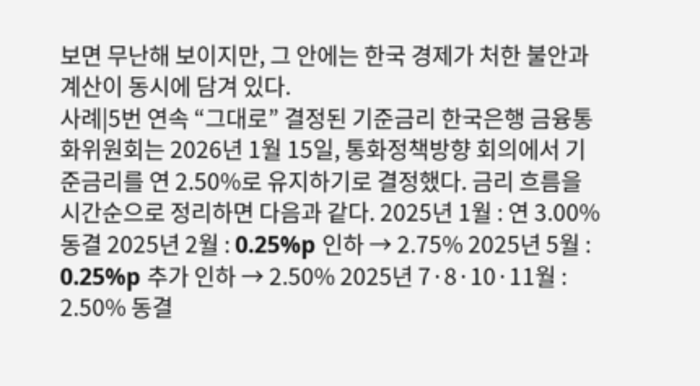보면 무난해 보이지만, 그 안에는 한국 경제가 처한 불안과 계산이 동시에 담겨 있다.
사례|5번 연속 “그대로” 결정된 기준금리 한국은행 금융통화위원회는 2026년 1월 15일, 통화정책방향 회의에서 기준금리를 연 2.50%로 유지하기로 결정했다. 금리 흐름을 시간순으로 정리하면 다음과 같다. 2025년 1월 : 연 3.00% 동결 2025년 2월 : 0.25%p 인하 → 2.75% 2025년 5월 : 0.25%p 추가 인하 → 2.50% 2025년 7·8·10·11월 : 2.50% 동결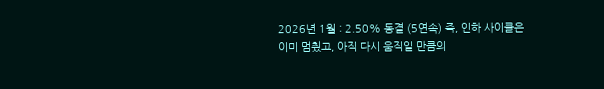2026년 1월 : 2.50% 동결 (5연속) 즉, 인하 사이클은 이미 멈췄고, 아직 다시 움직일 만큼의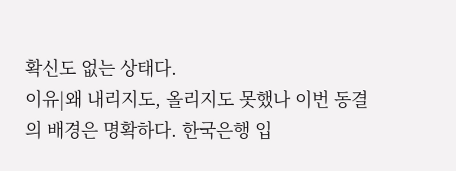확신도 없는 상태다.
이유|왜 내리지도, 올리지도 못했나 이번 동결의 배경은 명확하다. 한국은행 입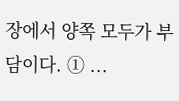장에서 양쪽 모두가 부담이다. ① ...